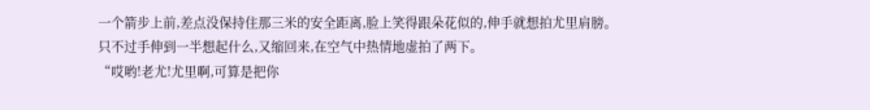一个箭步上前,差点没保持住那三米的安全距离,脸上笑得跟朵花似的,伸手就想拍尤里肩膀。
只不过手伸到一半想起什么,又缩回来,在空气中热情地虚拍了两下。
“哎哟!老尤!尤里啊,可算是把你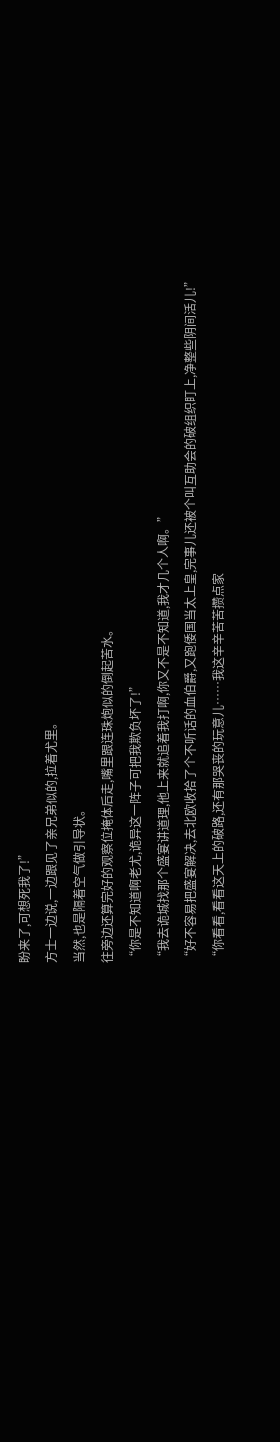盼来了,可想死我了!”
方士一边说,一边跟见了亲兄弟似的,拉着尤里。
当然,也是隔着空气做引导状。
往旁边还算完好的观察位掩体后走,嘴里跟连珠炮似的倒起苦水。
“你是不知道啊老尤,诡异这一阵子可把我欺负坏了!”
“我去诡城找那个盛宴讲道理,他上来就追着我打啊,你又不是不知道,我才几个人啊。”
“好不容易把盛宴解决,去北欧收拾了个不听话的血伯爵,又跑倭国当太上皇,完事儿还被个叫互助会的破组织盯上,净整些阴间活儿!”
“你看看,看看这天上的破路,还有那哭丧的玩意儿……我这辛辛苦苦攒点家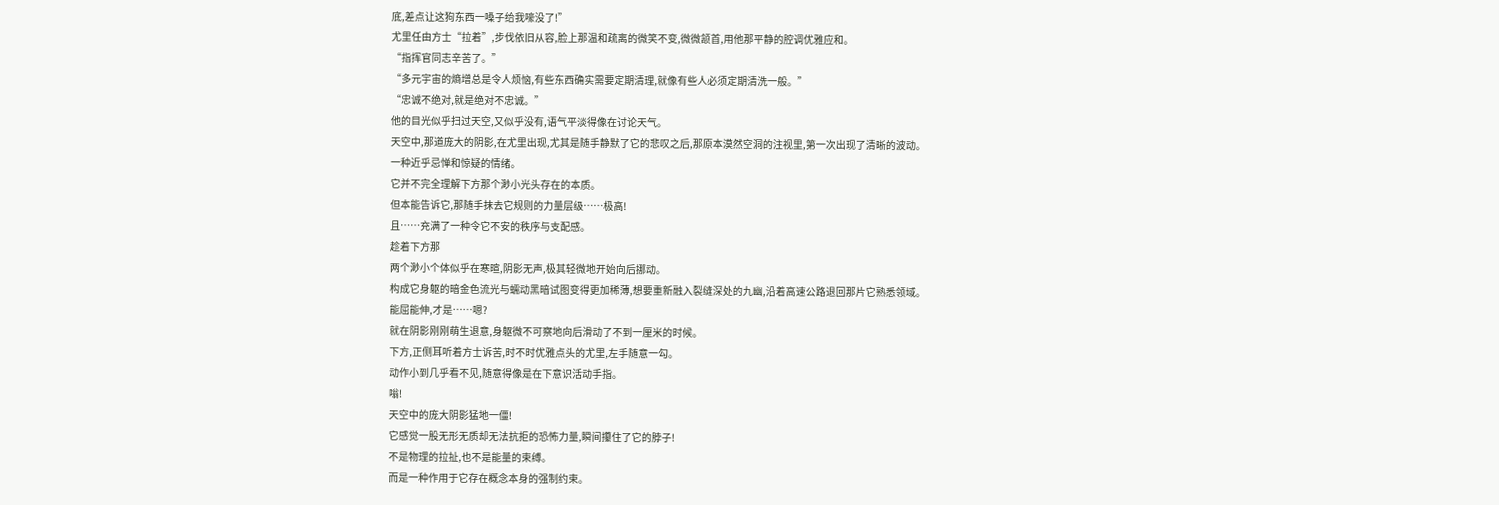底,差点让这狗东西一嗓子给我嚎没了!”
尤里任由方士“拉着”,步伐依旧从容,脸上那温和疏离的微笑不变,微微颔首,用他那平静的腔调优雅应和。
“指挥官同志辛苦了。”
“多元宇宙的熵增总是令人烦恼,有些东西确实需要定期清理,就像有些人必须定期清洗一般。”
“忠诚不绝对,就是绝对不忠诚。”
他的目光似乎扫过天空,又似乎没有,语气平淡得像在讨论天气。
天空中,那道庞大的阴影,在尤里出现,尤其是随手静默了它的悲叹之后,那原本漠然空洞的注视里,第一次出现了清晰的波动。
一种近乎忌惮和惊疑的情绪。
它并不完全理解下方那个渺小光头存在的本质。
但本能告诉它,那随手抹去它规则的力量层级……极高!
且……充满了一种令它不安的秩序与支配感。
趁着下方那
两个渺小个体似乎在寒暄,阴影无声,极其轻微地开始向后挪动。
构成它身躯的暗金色流光与蠕动黑暗试图变得更加稀薄,想要重新融入裂缝深处的九幽,沿着高速公路退回那片它熟悉领域。
能屈能伸,才是……嗯?
就在阴影刚刚萌生退意,身躯微不可察地向后滑动了不到一厘米的时候。
下方,正侧耳听着方士诉苦,时不时优雅点头的尤里,左手随意一勾。
动作小到几乎看不见,随意得像是在下意识活动手指。
嗡!
天空中的庞大阴影猛地一僵!
它感觉一股无形无质却无法抗拒的恐怖力量,瞬间攥住了它的脖子!
不是物理的拉扯,也不是能量的束缚。
而是一种作用于它存在概念本身的强制约束。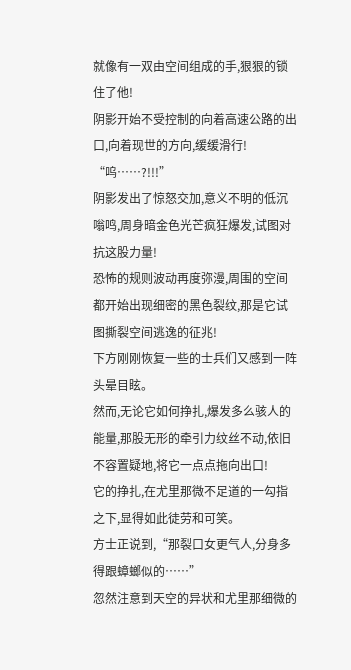就像有一双由空间组成的手,狠狠的锁住了他!
阴影开始不受控制的向着高速公路的出口,向着现世的方向,缓缓滑行!
“呜……?!!!”
阴影发出了惊怒交加,意义不明的低沉嗡鸣,周身暗金色光芒疯狂爆发,试图对抗这股力量!
恐怖的规则波动再度弥漫,周围的空间都开始出现细密的黑色裂纹,那是它试图撕裂空间逃逸的征兆!
下方刚刚恢复一些的士兵们又感到一阵头晕目眩。
然而,无论它如何挣扎,爆发多么骇人的能量,那股无形的牵引力纹丝不动,依旧不容置疑地,将它一点点拖向出口!
它的挣扎,在尤里那微不足道的一勾指之下,显得如此徒劳和可笑。
方士正说到,“那裂口女更气人,分身多得跟蟑螂似的……”
忽然注意到天空的异状和尤里那细微的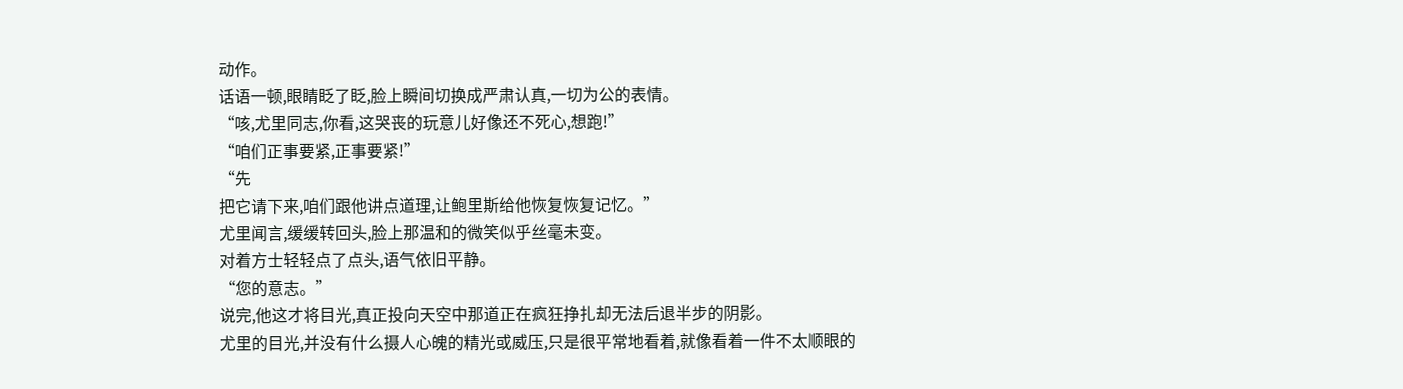动作。
话语一顿,眼睛眨了眨,脸上瞬间切换成严肃认真,一切为公的表情。
“咳,尤里同志,你看,这哭丧的玩意儿好像还不死心,想跑!”
“咱们正事要紧,正事要紧!”
“先
把它请下来,咱们跟他讲点道理,让鲍里斯给他恢复恢复记忆。”
尤里闻言,缓缓转回头,脸上那温和的微笑似乎丝毫未变。
对着方士轻轻点了点头,语气依旧平静。
“您的意志。”
说完,他这才将目光,真正投向天空中那道正在疯狂挣扎却无法后退半步的阴影。
尤里的目光,并没有什么摄人心魄的精光或威压,只是很平常地看着,就像看着一件不太顺眼的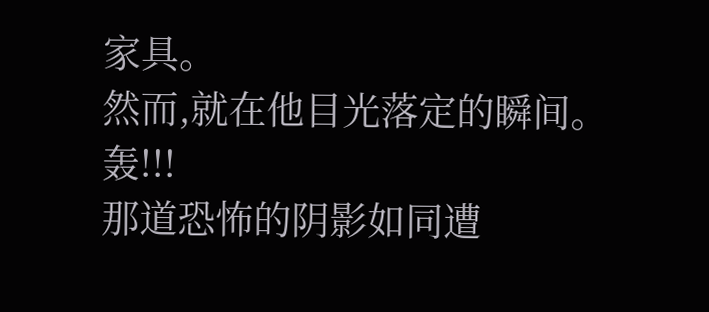家具。
然而,就在他目光落定的瞬间。
轰!!!
那道恐怖的阴影如同遭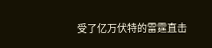受了亿万伏特的雷霆直击